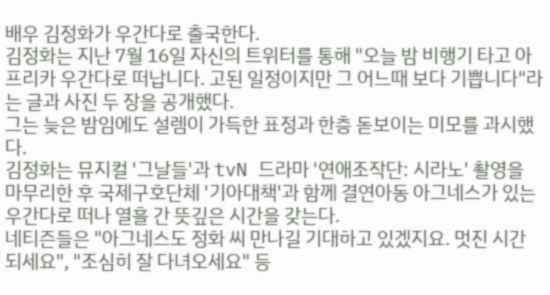배우 김정화가 우간다로 출국한다.
김정화는 지난 7월 16일 자신의 트위터를 통해 "오늘 밤 비행기 타고 아프리카 우간다로 떠납니다. 고된 일정이지만 그 어느때 보다 기쁩니다"라는 글과 사진 두 장을 공개했다.
그는 늦은 밤임에도 설렘이 가득한 표정과 한층 돋보이는 미모를 과시했다.
김정화는 뮤지컬 '그날들'과 tvN 드라마 '연애조작단: 시라노' 촬영을 마무리한 후 국제구호단체 '기아대책'과 함께 결연아동 아그네스가 있는 우간다로 떠나 열흘 간 뜻깊은 시간을 갖는다.
네티즌들은 "아그네스도 정화 씨 만나길 기대하고 있겠지요. 멋진 시간 되세요", "조심히 잘 다녀오세요" 등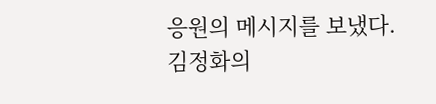응원의 메시지를 보냈다.
김정화의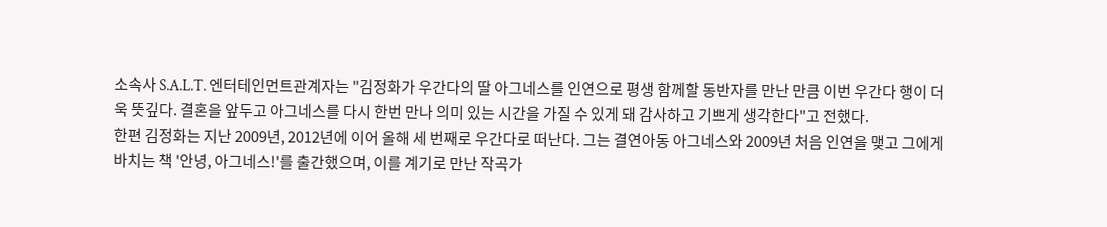소속사 S.A.L.T. 엔터테인먼트관계자는 "김정화가 우간다의 딸 아그네스를 인연으로 평생 함께할 동반자를 만난 만큼 이번 우간다 행이 더욱 뜻깊다. 결혼을 앞두고 아그네스를 다시 한번 만나 의미 있는 시간을 가질 수 있게 돼 감사하고 기쁘게 생각한다"고 전했다.
한편 김정화는 지난 2009년, 2012년에 이어 올해 세 번째로 우간다로 떠난다. 그는 결연아동 아그네스와 2009년 처음 인연을 맺고 그에게 바치는 책 '안녕, 아그네스!'를 출간했으며, 이를 계기로 만난 작곡가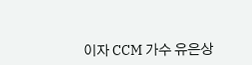이자 CCM 가수 유은상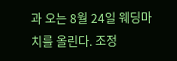과 오는 8월 24일 웨딩마치를 올린다. 조정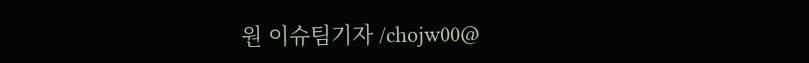원 이슈팀기자 /chojw00@